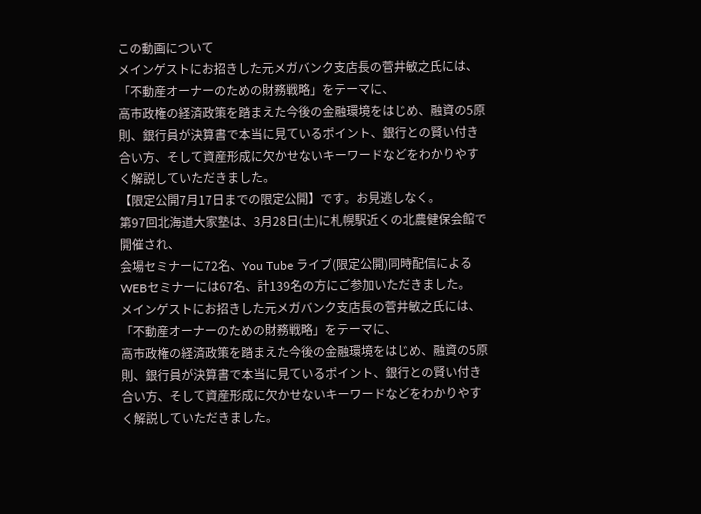この動画について
メインゲストにお招きした元メガバンク支店長の菅井敏之氏には、「不動産オーナーのための財務戦略」をテーマに、
高市政権の経済政策を踏まえた今後の金融環境をはじめ、融資の5原則、銀行員が決算書で本当に見ているポイント、銀行との賢い付き合い方、そして資産形成に欠かせないキーワードなどをわかりやすく解説していただきました。
【限定公開7月17日までの限定公開】です。お見逃しなく。
第97回北海道大家塾は、3月28日(土)に札幌駅近くの北農健保会館で開催され、
会場セミナーに72名、You Tube ライブ(限定公開)同時配信によるWEBセミナーには67名、計139名の方にご参加いただきました。
メインゲストにお招きした元メガバンク支店長の菅井敏之氏には、
「不動産オーナーのための財務戦略」をテーマに、
高市政権の経済政策を踏まえた今後の金融環境をはじめ、融資の5原則、銀行員が決算書で本当に見ているポイント、銀行との賢い付き合い方、そして資産形成に欠かせないキーワードなどをわかりやすく解説していただきました。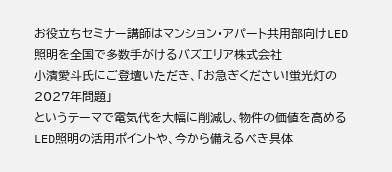お役立ちセミナー講師はマンション・アパート共用部向けLED照明を全国で多数手がけるバズエリア株式会社
小濱愛斗氏にご登壇いただき、「お急ぎください!蛍光灯の2027年問題」
というテーマで電気代を大幅に削減し、物件の価値を高めるLED照明の活用ポイントや、今から備えるべき具体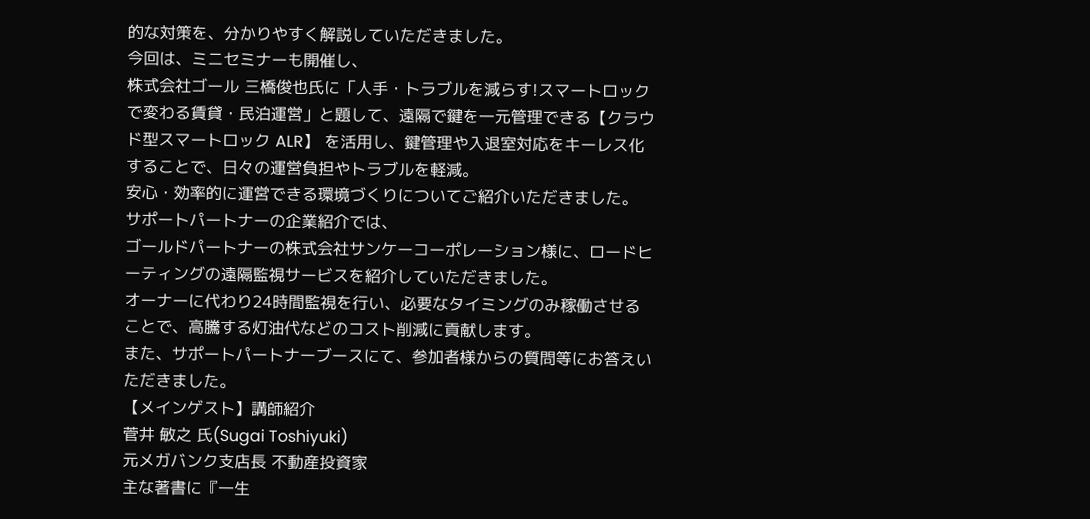的な対策を、分かりやすく解説していただきました。
今回は、ミニセミナーも開催し、
株式会社ゴール 三橋俊也氏に「人手・トラブルを減らす!スマートロックで変わる賃貸・民泊運営」と題して、遠隔で鍵を一元管理できる【クラウド型スマートロック ALR】 を活用し、鍵管理や入退室対応をキーレス化することで、日々の運営負担やトラブルを軽減。
安心・効率的に運営できる環境づくりについてご紹介いただきました。
サポートパートナーの企業紹介では、
ゴールドパートナーの株式会社サンケーコーポレーション様に、ロードヒーティングの遠隔監視サービスを紹介していただきました。
オーナーに代わり24時間監視を行い、必要なタイミングのみ稼働させることで、高騰する灯油代などのコスト削減に貢献します。
また、サポートパートナーブースにて、参加者様からの質問等にお答えいただきました。
【メインゲスト】講師紹介
菅井 敏之 氏(Sugai Toshiyuki)
元メガバンク支店長 不動産投資家
主な著書に『一生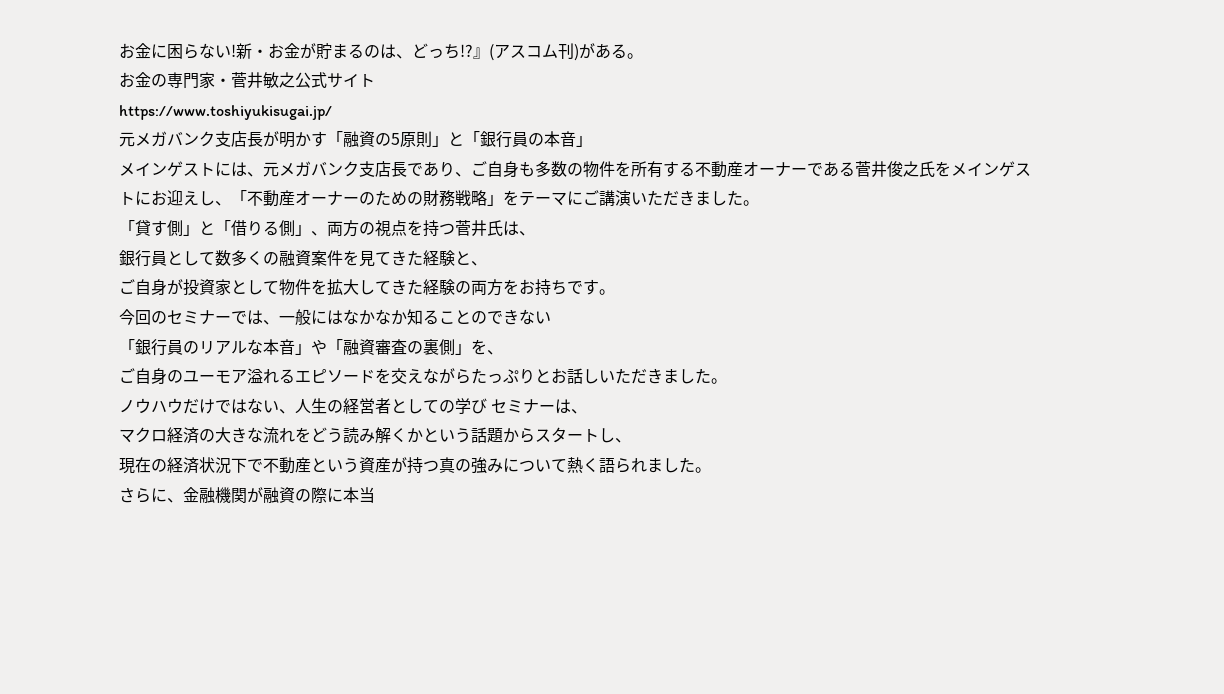お金に困らない!新・お金が貯まるのは、どっち!?』(アスコム刊)がある。
お金の専門家・菅井敏之公式サイト
https://www.toshiyukisugai.jp/
元メガバンク支店長が明かす「融資の5原則」と「銀行員の本音」
メインゲストには、元メガバンク支店長であり、ご自身も多数の物件を所有する不動産オーナーである菅井俊之氏をメインゲストにお迎えし、「不動産オーナーのための財務戦略」をテーマにご講演いただきました。
「貸す側」と「借りる側」、両方の視点を持つ菅井氏は、
銀行員として数多くの融資案件を見てきた経験と、
ご自身が投資家として物件を拡大してきた経験の両方をお持ちです。
今回のセミナーでは、一般にはなかなか知ることのできない
「銀行員のリアルな本音」や「融資審査の裏側」を、
ご自身のユーモア溢れるエピソードを交えながらたっぷりとお話しいただきました。
ノウハウだけではない、人生の経営者としての学び セミナーは、
マクロ経済の大きな流れをどう読み解くかという話題からスタートし、
現在の経済状況下で不動産という資産が持つ真の強みについて熱く語られました。
さらに、金融機関が融資の際に本当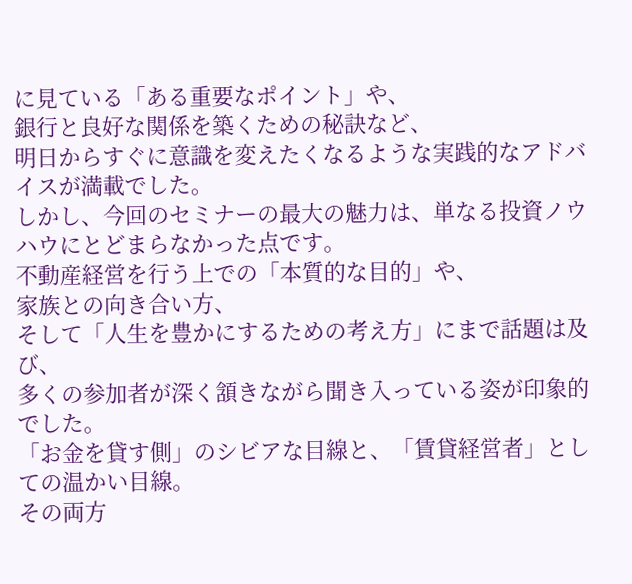に見ている「ある重要なポイント」や、
銀行と良好な関係を築くための秘訣など、
明日からすぐに意識を変えたくなるような実践的なアドバイスが満載でした。
しかし、今回のセミナーの最大の魅力は、単なる投資ノウハウにとどまらなかった点です。
不動産経営を行う上での「本質的な目的」や、
家族との向き合い方、
そして「人生を豊かにするための考え方」にまで話題は及び、
多くの参加者が深く頷きながら聞き入っている姿が印象的でした。
「お金を貸す側」のシビアな目線と、「賃貸経営者」としての温かい目線。
その両方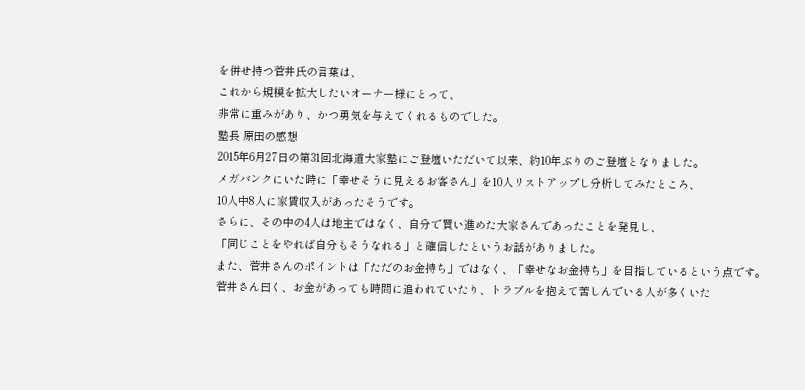を併せ持つ菅井氏の言葉は、
これから規模を拡大したいオーナー様にとって、
非常に重みがあり、かつ勇気を与えてくれるものでした。
塾長 原田の感想
2015年6月27日の第31回北海道大家塾にご登壇いただいて以来、約10年ぶりのご登壇となりました。
メガバンクにいた時に「幸せそうに見えるお客さん」を10人リストアップし分析してみたところ、
10人中8人に家賃収入があったそうです。
さらに、その中の4人は地主ではなく、自分で買い進めた大家さんであったことを発見し、
「同じことをやれば自分もそうなれる」と確信したというお話がありました。
また、菅井さんのポイントは「ただのお金持ち」ではなく、「幸せなお金持ち」を目指しているという点です。
菅井さん曰く、お金があっても時間に追われていたり、トラブルを抱えて苦しんでいる人が多くいた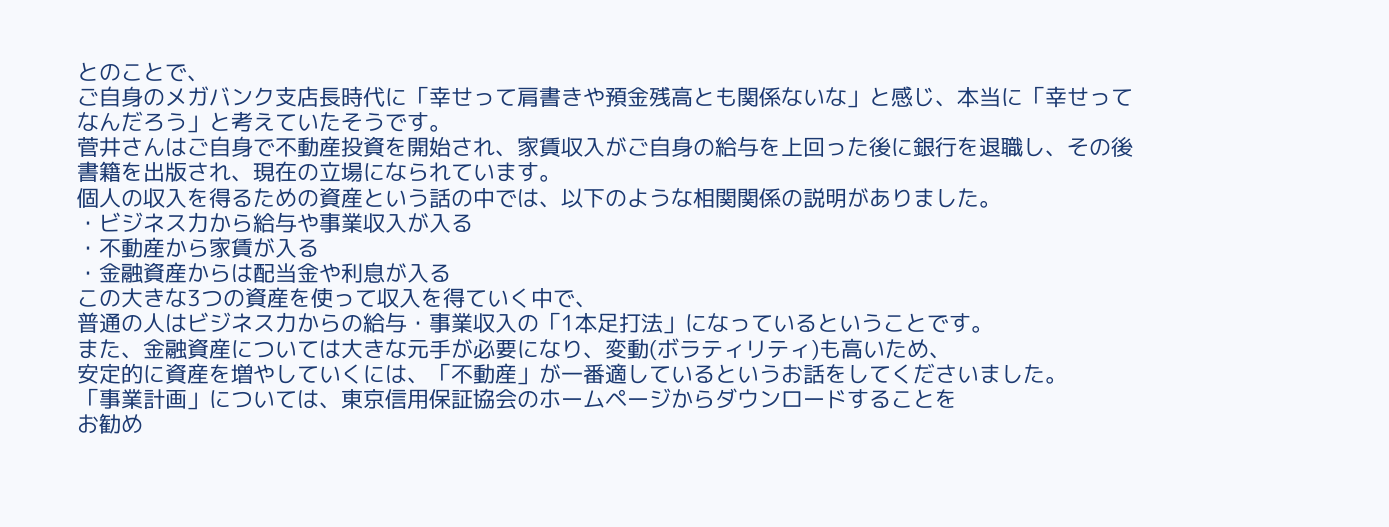とのことで、
ご自身のメガバンク支店長時代に「幸せって肩書きや預金残高とも関係ないな」と感じ、本当に「幸せってなんだろう」と考えていたそうです。
菅井さんはご自身で不動産投資を開始され、家賃収入がご自身の給与を上回った後に銀行を退職し、その後書籍を出版され、現在の立場になられています。
個人の収入を得るための資産という話の中では、以下のような相関関係の説明がありました。
・ビジネス力から給与や事業収入が入る
・不動産から家賃が入る
・金融資産からは配当金や利息が入る
この大きな3つの資産を使って収入を得ていく中で、
普通の人はビジネス力からの給与・事業収入の「1本足打法」になっているということです。
また、金融資産については大きな元手が必要になり、変動(ボラティリティ)も高いため、
安定的に資産を増やしていくには、「不動産」が一番適しているというお話をしてくださいました。
「事業計画」については、東京信用保証協会のホームページからダウンロードすることを
お勧め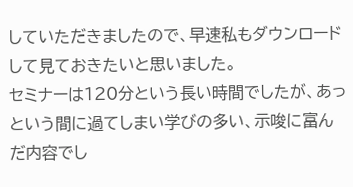していただきましたので、早速私もダウンロードして見ておきたいと思いました。
セミナーは120分という長い時間でしたが、あっという間に過てしまい学びの多い、示唆に富んだ内容でし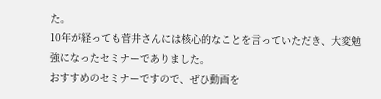た。
10年が経っても菅井さんには核心的なことを言っていただき、大変勉強になったセミナーでありました。
おすすめのセミナーですので、ぜひ動画を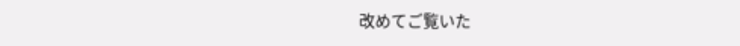改めてご覧いた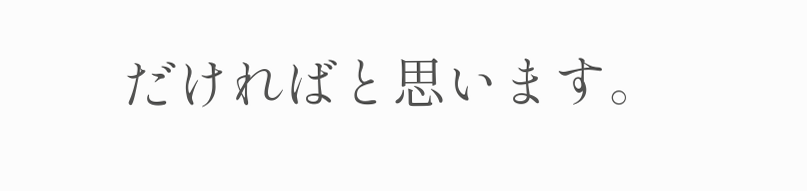だければと思います。